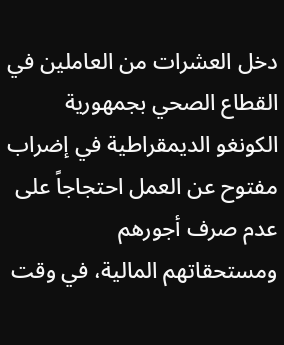دخل العشرات من العاملين في القطاع الصحي بجمهورية الكونغو الديمقراطية في إضراب مفتوح عن العمل احتجاجاً على عدم صرف أجورهم ومستحقاتهم المالية، في وقت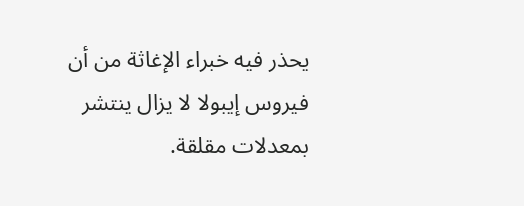يحذر فيه خبراء الإغاثة من أن فيروس إيبولا لا يزال ينتشر بمعدلات مقلقة.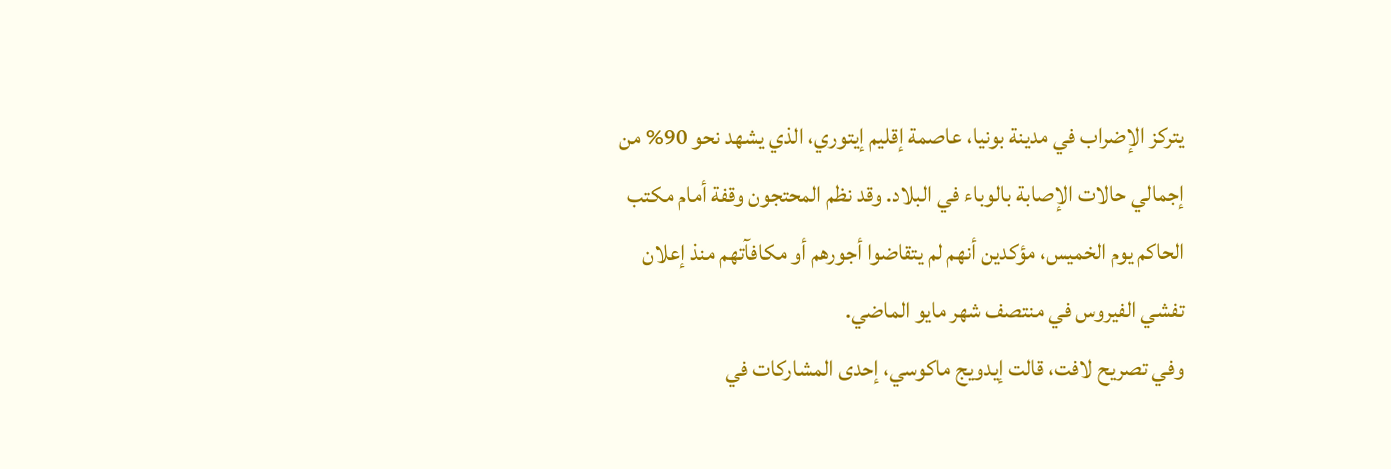يتركز الإضراب في مدينة بونيا، عاصمة إقليم إيتوري، الذي يشهد نحو 90% من إجمالي حالات الإصابة بالوباء في البلاد. وقد نظم المحتجون وقفة أمام مكتب الحاكم يوم الخميس، مؤكدين أنهم لم يتقاضوا أجورهم أو مكافآتهم منذ إعلان تفشي الفيروس في منتصف شهر مايو الماضي.
وفي تصريح لافت، قالت إيدويج ماكوسي، إحدى المشاركات في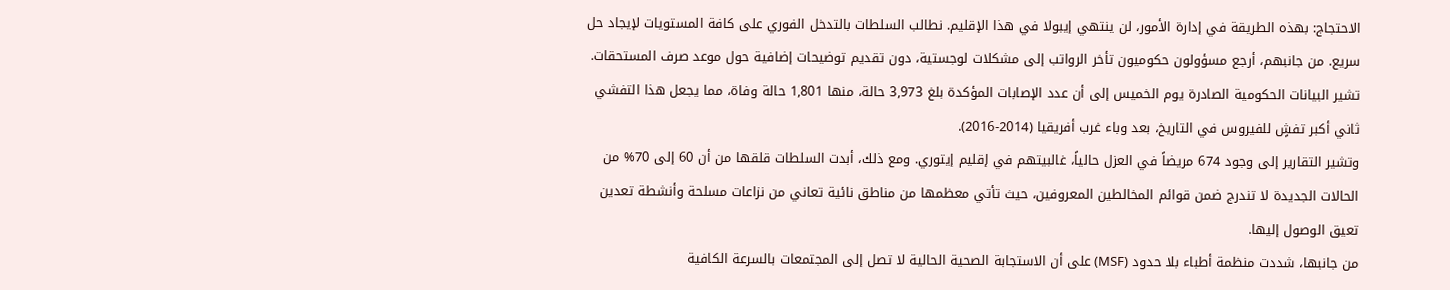الاحتجاج: بهذه الطريقة في إدارة الأمور، لن ينتهي إيبولا في هذا الإقليم. نطالب السلطات بالتدخل الفوري على كافة المستويات لإيجاد حل سريع. من جانبهم، أرجع مسؤولون حكوميون تأخر الرواتب إلى مشكلات لوجستية، دون تقديم توضيحات إضافية حول موعد صرف المستحقات.
تشير البيانات الحكومية الصادرة يوم الخميس إلى أن عدد الإصابات المؤكدة بلغ 3,973 حالة، منها 1,801 حالة وفاة، مما يجعل هذا التفشي ثاني أكبر تفشٍ للفيروس في التاريخ، بعد وباء غرب أفريقيا (2014-2016).
وتشير التقارير إلى وجود 674 مريضاً في العزل حالياً، غالبيتهم في إقليم إيتوري. ومع ذلك، أبدت السلطات قلقها من أن 60 إلى 70% من الحالات الجديدة لا تندرج ضمن قوائم المخالطين المعروفين، حيث تأتي معظمها من مناطق نائية تعاني من نزاعات مسلحة وأنشطة تعدين تعيق الوصول إليها.
من جانبها، شددت منظمة أطباء بلا حدود (MSF) على أن الاستجابة الصحية الحالية لا تصل إلى المجتمعات بالسرعة الكافية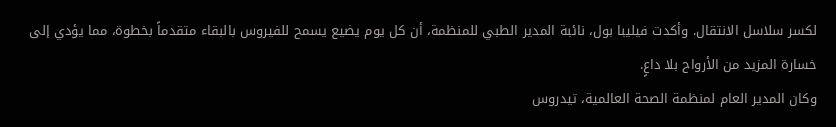لكسر سلاسل الانتقال. وأكدت فيليبا بول، نائبة المدير الطبي للمنظمة، أن كل يوم يضيع يسمح للفيروس بالبقاء متقدماً بخطوة، مما يؤدي إلى خسارة المزيد من الأرواح بلا داعٍ.
وكان المدير العام لمنظمة الصحة العالمية، تيدروس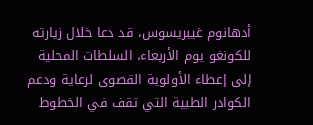أدهانوم غيبريسوس، قد دعا خلال زيارته للكونغو يوم الأربعاء، السلطات المحلية إلى إعطاء الأولوية القصوى لرعاية ودعم الكوادر الطبية التي تقف في الخطوط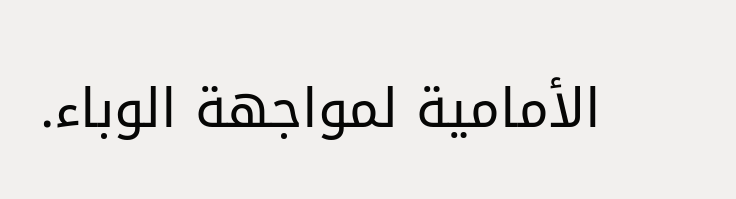الأمامية لمواجهة الوباء.